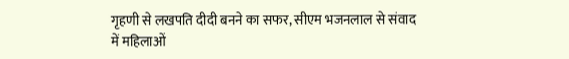गृहणी से लखपति दीदी बनने का सफर, सीएम भजनलाल से संवाद में महिलाओं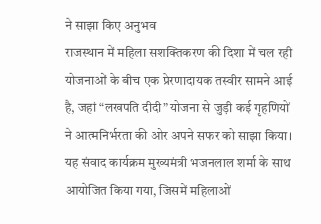ने साझा किए अनुभव
राजस्थान में महिला सशक्तिकरण की दिशा में चल रही योजनाओं के बीच एक प्रेरणादायक तस्वीर सामने आई है, जहां “लखपति दीदी” योजना से जुड़ी कई गृहणियों ने आत्मनिर्भरता की ओर अपने सफर को साझा किया। यह संवाद कार्यक्रम मुख्यमंत्री भजनलाल शर्मा के साथ आयोजित किया गया, जिसमें महिलाओं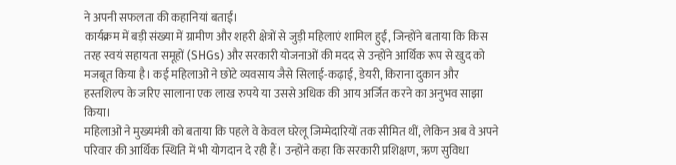ने अपनी सफलता की कहानियां बताईं।
कार्यक्रम में बड़ी संख्या में ग्रामीण और शहरी क्षेत्रों से जुड़ी महिलाएं शामिल हुईं, जिन्होंने बताया कि किस तरह स्वयं सहायता समूहों (SHGs) और सरकारी योजनाओं की मदद से उन्होंने आर्थिक रूप से खुद को मजबूत किया है। कई महिलाओं ने छोटे व्यवसाय जैसे सिलाई-कढ़ाई, डेयरी, किराना दुकान और हस्तशिल्प के जरिए सालाना एक लाख रुपये या उससे अधिक की आय अर्जित करने का अनुभव साझा किया।
महिलाओं ने मुख्यमंत्री को बताया कि पहले वे केवल घरेलू जिम्मेदारियों तक सीमित थीं, लेकिन अब वे अपने परिवार की आर्थिक स्थिति में भी योगदान दे रही हैं। उन्होंने कहा कि सरकारी प्रशिक्षण, ऋण सुविधा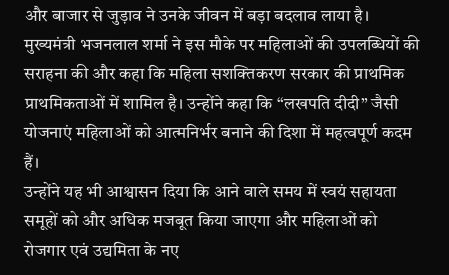और बाजार से जुड़ाव ने उनके जीवन में बड़ा बदलाव लाया है।
मुख्यमंत्री भजनलाल शर्मा ने इस मौके पर महिलाओं की उपलब्धियों की सराहना की और कहा कि महिला सशक्तिकरण सरकार की प्राथमिक प्राथमिकताओं में शामिल है। उन्होंने कहा कि “लखपति दीदी” जैसी योजनाएं महिलाओं को आत्मनिर्भर बनाने की दिशा में महत्वपूर्ण कदम हैं।
उन्होंने यह भी आश्वासन दिया कि आने वाले समय में स्वयं सहायता समूहों को और अधिक मजबूत किया जाएगा और महिलाओं को रोजगार एवं उद्यमिता के नए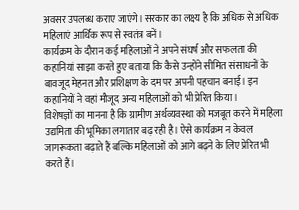अवसर उपलब्ध कराए जाएंगे। सरकार का लक्ष्य है कि अधिक से अधिक महिलाएं आर्थिक रूप से स्वतंत्र बनें।
कार्यक्रम के दौरान कई महिलाओं ने अपने संघर्ष और सफलता की कहानियां साझा करते हुए बताया कि कैसे उन्होंने सीमित संसाधनों के बावजूद मेहनत और प्रशिक्षण के दम पर अपनी पहचान बनाई। इन कहानियों ने वहां मौजूद अन्य महिलाओं को भी प्रेरित किया।
विशेषज्ञों का मानना है कि ग्रामीण अर्थव्यवस्था को मजबूत करने में महिला उद्यमिता की भूमिका लगातार बढ़ रही है। ऐसे कार्यक्रम न केवल जागरूकता बढ़ाते हैं बल्कि महिलाओं को आगे बढ़ने के लिए प्रेरित भी करते हैं।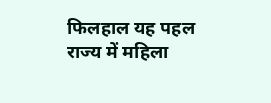फिलहाल यह पहल राज्य में महिला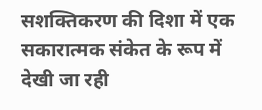सशक्तिकरण की दिशा में एक सकारात्मक संकेत के रूप में देखी जा रही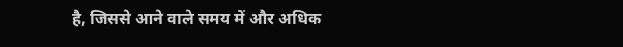है, जिससे आने वाले समय में और अधिक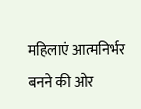महिलाएं आत्मनिर्भर बनने की ओर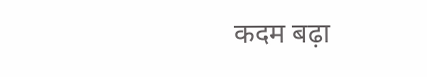कदम बढ़ा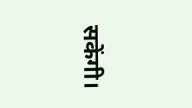सकेंगी।